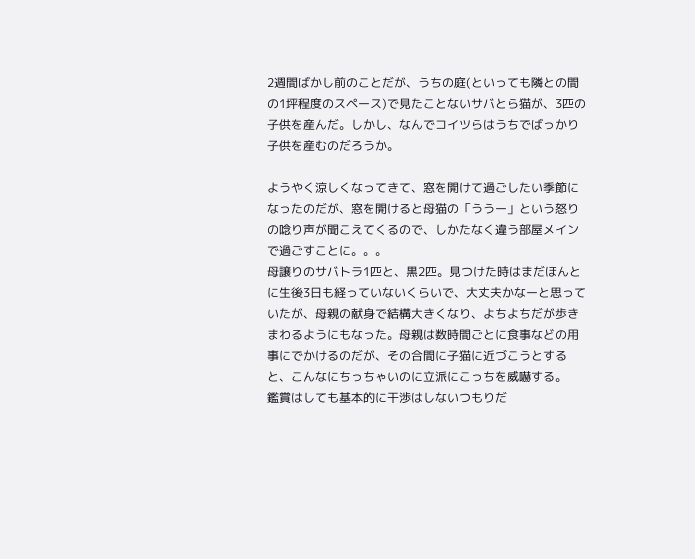2週間ばかし前のことだが、うちの庭(といっても隣との間の1坪程度のスペース)で見たことないサバとら猫が、3匹の子供を産んだ。しかし、なんでコイツらはうちでばっかり子供を産むのだろうか。

ようやく涼しくなってきて、窓を開けて過ごしたい季節になったのだが、窓を開けると母猫の「ううー」という怒りの唸り声が聞こえてくるので、しかたなく違う部屋メインで過ごすことに。。。
母譲りのサバトラ1匹と、黒2匹。見つけた時はまだほんとに生後3日も経っていないくらいで、大丈夫かなーと思っていたが、母親の献身で結構大きくなり、よちよちだが歩きまわるようにもなった。母親は数時間ごとに食事などの用事にでかけるのだが、その合間に子猫に近づこうとすると、こんなにちっちゃいのに立派にこっちを威嚇する。
鑑賞はしても基本的に干渉はしないつもりだ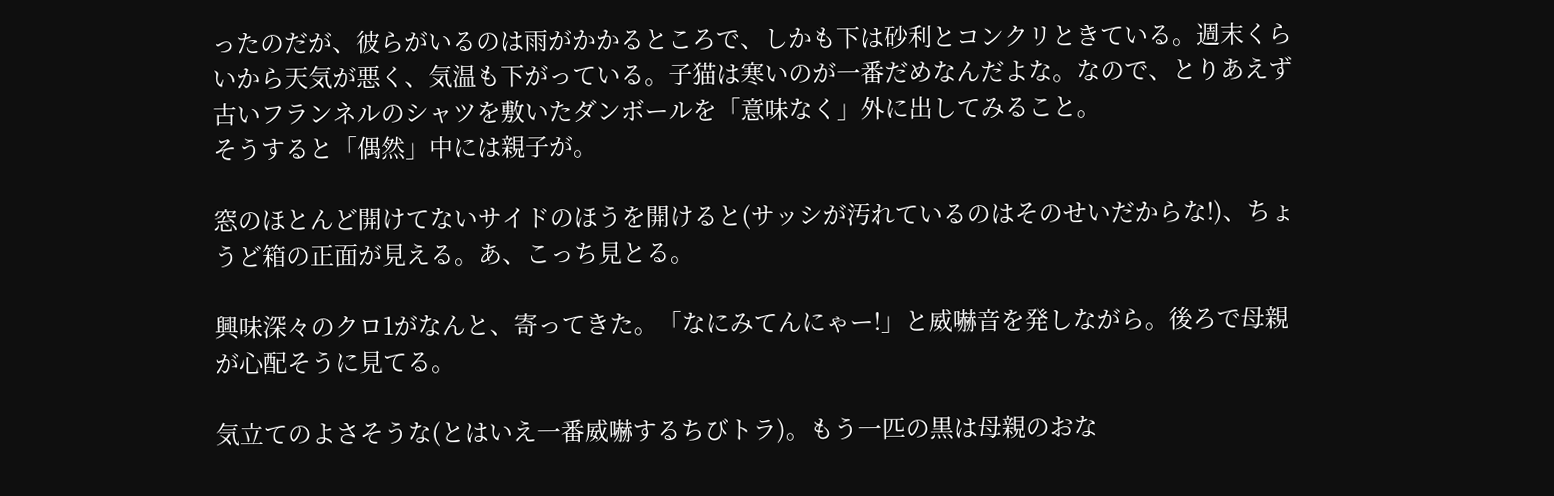ったのだが、彼らがいるのは雨がかかるところで、しかも下は砂利とコンクリときている。週末くらいから天気が悪く、気温も下がっている。子猫は寒いのが一番だめなんだよな。なので、とりあえず古いフランネルのシャツを敷いたダンボールを「意味なく」外に出してみること。
そうすると「偶然」中には親子が。

窓のほとんど開けてないサイドのほうを開けると(サッシが汚れているのはそのせいだからな!)、ちょうど箱の正面が見える。あ、こっち見とる。

興味深々のクロ1がなんと、寄ってきた。「なにみてんにゃー!」と威嚇音を発しながら。後ろで母親が心配そうに見てる。

気立てのよさそうな(とはいえ一番威嚇するちびトラ)。もう一匹の黒は母親のおな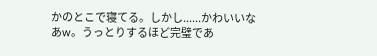かのとこで寝てる。しかし......かわいいなあw。うっとりするほど完璧であ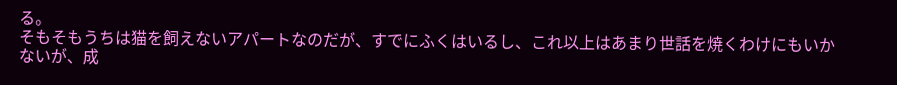る。
そもそもうちは猫を飼えないアパートなのだが、すでにふくはいるし、これ以上はあまり世話を焼くわけにもいかないが、成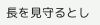長を見守るとし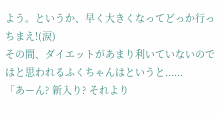よう。というか、早く大きくなってどっか行っちまえ!(涙)
その間、ダイエットがあまり利いていないのではと思われるふくちゃんはというと......
「あーん? 新入り? それより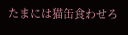たまには猫缶食わせろ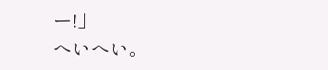ー!」
へいへい。